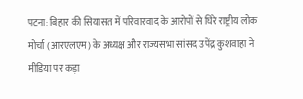पटना: बिहार की सियासत में परिवारवाद के आरोपों से घिरे राष्ट्रीय लोक मोर्चा (आरएलएम) के अध्यक्ष और राज्यसभा सांसद उपेंद्र कुशवाहा ने मीडिया पर कड़ा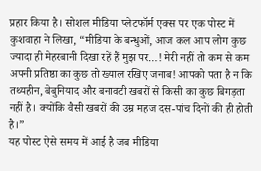प्रहार किया है। सोशल मीडिया प्लेटफॉर्म एक्स पर एक पोस्ट में कुशवाहा ने लिखा, “मीडिया के बन्धुओं, आज कल आप लोग कुछ ज्यादा ही मेहरबानी दिखा रहें हैं मुझ पर…! मेरी नहीं तो कम से कम अपनी प्रतिष्ठा का कुछ तो ख्याल रखिए जनाब! आपको पता है न कि तथ्यहीन, बेबुनियाद और बनावटी खबरों से किसी का कुछ बिगड़ता नहीं है। क्योंकि वैसी खबरों की उम्र महज दस-पांच दिनों की ही होती है।”
यह पोस्ट ऐसे समय में आई है जब मीडिया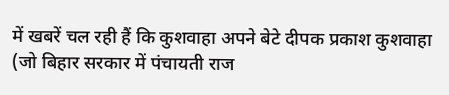में खबरें चल रही हैं कि कुशवाहा अपने बेटे दीपक प्रकाश कुशवाहा (जो बिहार सरकार में पंचायती राज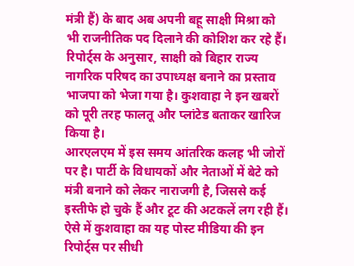मंत्री हैं) के बाद अब अपनी बहू साक्षी मिश्रा को भी राजनीतिक पद दिलाने की कोशिश कर रहे हैं। रिपोर्ट्स के अनुसार, साक्षी को बिहार राज्य नागरिक परिषद का उपाध्यक्ष बनाने का प्रस्ताव भाजपा को भेजा गया है। कुशवाहा ने इन खबरों को पूरी तरह फालतू और प्लांटेड बताकर खारिज किया है।
आरएलएम में इस समय आंतरिक कलह भी जोरों पर है। पार्टी के विधायकों और नेताओं में बेटे को मंत्री बनाने को लेकर नाराजगी है, जिससे कई इस्तीफे हो चुके हैं और टूट की अटकलें लग रही हैं। ऐसे में कुशवाहा का यह पोस्ट मीडिया की इन रिपोर्ट्स पर सीधी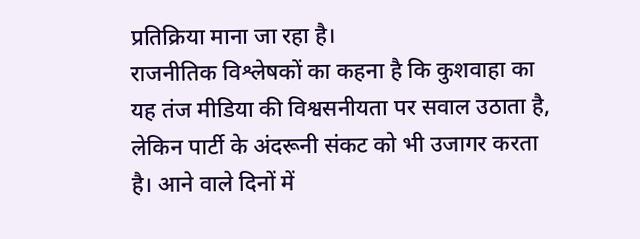प्रतिक्रिया माना जा रहा है।
राजनीतिक विश्लेषकों का कहना है कि कुशवाहा का यह तंज मीडिया की विश्वसनीयता पर सवाल उठाता है, लेकिन पार्टी के अंदरूनी संकट को भी उजागर करता है। आने वाले दिनों में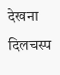देखना दिलचस्प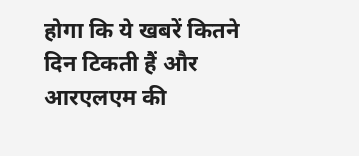होगा कि ये खबरें कितने दिन टिकती हैं और आरएलएम की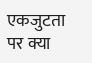एकजुटता पर क्या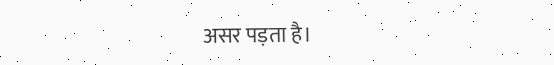असर पड़ता है।